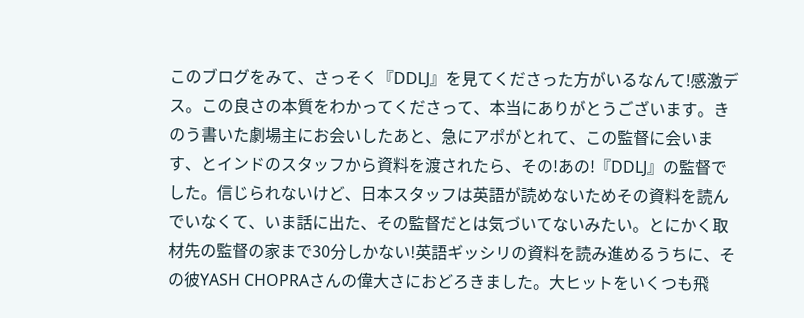このブログをみて、さっそく『DDLJ』を見てくださった方がいるなんて!感激デス。この良さの本質をわかってくださって、本当にありがとうございます。きのう書いた劇場主にお会いしたあと、急にアポがとれて、この監督に会います、とインドのスタッフから資料を渡されたら、その!あの!『DDLJ』の監督でした。信じられないけど、日本スタッフは英語が読めないためその資料を読んでいなくて、いま話に出た、その監督だとは気づいてないみたい。とにかく取材先の監督の家まで30分しかない!英語ギッシリの資料を読み進めるうちに、その彼YASH CHOPRAさんの偉大さにおどろきました。大ヒットをいくつも飛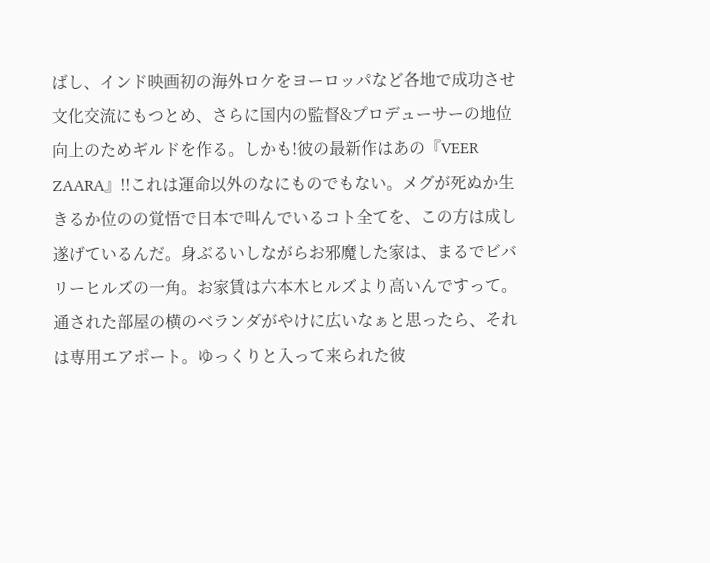ばし、インド映画初の海外ロケをヨーロッパなど各地で成功させ文化交流にもつとめ、さらに国内の監督&プロデューサーの地位向上のためギルドを作る。しかも!彼の最新作はあの『VEER ZAARA』!!これは運命以外のなにものでもない。メグが死ぬか生きるか位のの覚悟で日本で叫んでいるコト全てを、この方は成し遂げているんだ。身ぶるいしながらお邪魔した家は、まるでビバリーヒルズの一角。お家賃は六本木ヒルズより高いんですって。通された部屋の横のベランダがやけに広いなぁと思ったら、それは専用エアポート。ゆっくりと入って来られた彼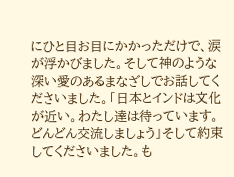にひと目お目にかかっただけで、涙が浮かびました。そして神のような深い愛のあるまなざしでお話してくださいました。「日本とインドは文化が近い。わたし達は待っています。どんどん交流しましょう」そして約束してくださいました。も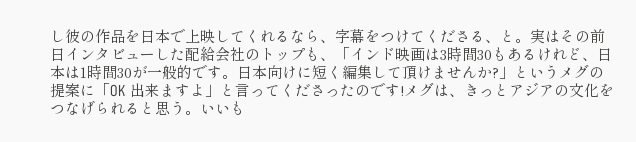し彼の作品を日本で上映してくれるなら、字幕をつけてくださる、と。実はその前日インタビューした配給会社のトップも、「インド映画は3時間30もあるけれど、日本は1時間30が一般的です。日本向けに短く編集して頂けませんか?」というメグの提案に「OK 出来ますよ」と言ってくださったのです!メグは、きっとアジアの文化をつなげられると思う。いいも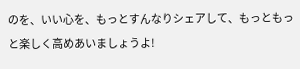のを、いい心を、もっとすんなりシェアして、もっともっと楽しく高めあいましょうよ!